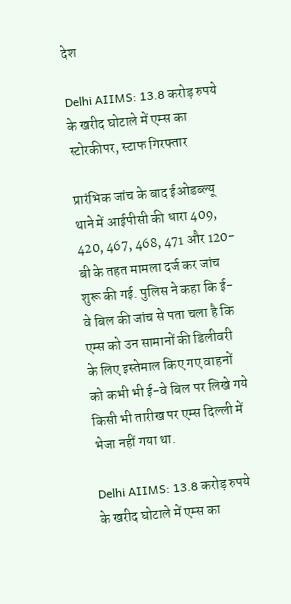देश

Delhi AIIMS: 13.8 करोड़ रुपये के खरीद घोटाले में एम्स का स्टोरकीपर, स्टाफ गिरफ्तार

प्रारंभिक जांच के बाद ईओडब्ल्यू थाने में आईपीसी की धारा 409, 420, 467, 468, 471 और 120-बी के तहत मामला दर्ज कर जांच शुरू की गई. पुलिस ने कहा कि ई-वे बिल की जांच से पता चला है कि एम्स को उन सामानों की डिलीवरी के लिए इस्तेमाल किए गए वाहनों को कभी भी ई-वे बिल पर लिखे गये किसी भी तारीख पर एम्स दिल्ली में भेजा नहीं गया था.

Delhi AIIMS: 13.8 करोड़ रुपये के खरीद घोटाले में एम्स का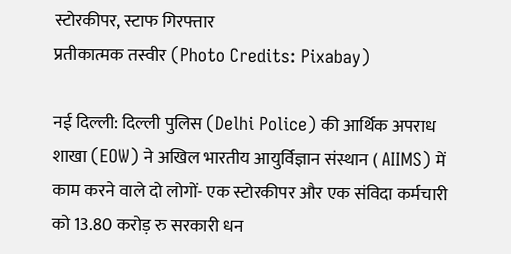स्टोरकीपर, स्टाफ गिरफ्तार
प्रतीकात्मक तस्वीर (Photo Credits: Pixabay)

नई दिल्ली: दिल्ली पुलिस (Delhi Police) की आर्थिक अपराध शाखा (EOW) ने अखिल भारतीय आयुर्विज्ञान संस्थान ( AIIMS) में काम करने वाले दो लोगों- एक स्टोरकीपर और एक संविदा कर्मचारी को 13.80 करोड़ रु सरकारी धन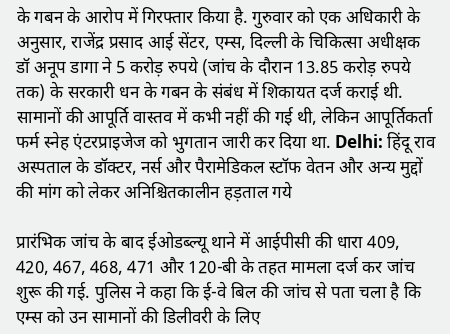के गबन के आरोप में गिरफ्तार किया है. गुरुवार को एक अधिकारी के अनुसार, राजेंद्र प्रसाद आई सेंटर, एम्स, दिल्ली के चिकित्सा अधीक्षक डॉ अनूप डागा ने 5 करोड़ रुपये (जांच के दौरान 13.85 करोड़ रुपये तक) के सरकारी धन के गबन के संबंध में शिकायत दर्ज कराई थी. सामानों की आपूर्ति वास्तव में कभी नहीं की गई थी, लेकिन आपूर्तिकर्ता फर्म स्नेह एंटरप्राइजेज को भुगतान जारी कर दिया था. Delhi: हिंदू राव अस्पताल के डॉक्टर, नर्स और पैरामेडिकल स्टॉफ वेतन और अन्य मुद्दों की मांग को लेकर अनिश्चितकालीन हड़ताल गये

प्रारंभिक जांच के बाद ईओडब्ल्यू थाने में आईपीसी की धारा 409, 420, 467, 468, 471 और 120-बी के तहत मामला दर्ज कर जांच शुरू की गई. पुलिस ने कहा कि ई-वे बिल की जांच से पता चला है कि एम्स को उन सामानों की डिलीवरी के लिए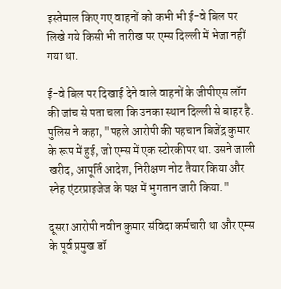इस्तेमाल किए गए वाहनों को कभी भी ई-वे बिल पर लिखे गये किसी भी तारीख पर एम्स दिल्ली में भेजा नहीं गया था.

ई-वे बिल पर दिखाई देने वाले वाहनों के जीपीएस लॉग की जांच से पता चला कि उनका स्थान दिल्ली से बाहर है. पुलिस ने कहा, "पहले आरोपी की पहचान बिजेंद्र कुमार के रूप में हुई, जो एम्स में एक स्टोरकीपर था. उसने जाली खरीद, आपूर्ति आदेश, निरीक्षण नोट तैयार किया और स्नेह एंटरप्राइजेज के पक्ष में भुगतान जारी किया."

दूसरा आरोपी नवीन कुमार संविदा कर्मचारी था और एम्स के पूर्व प्रमुख डॉ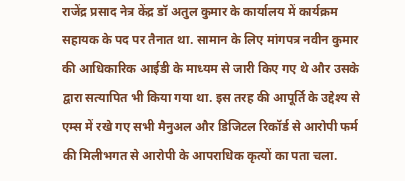राजेंद्र प्रसाद नेत्र केंद्र डॉ अतुल कुमार के कार्यालय में कार्यक्रम सहायक के पद पर तैनात था. सामान के लिए मांगपत्र नवीन कुमार की आधिकारिक आईडी के माध्यम से जारी किए गए थे और उसके द्वारा सत्यापित भी किया गया था. इस तरह की आपूर्ति के उद्देश्य से एम्स में रखे गए सभी मैनुअल और डिजिटल रिकॉर्ड से आरोपी फर्म की मिलीभगत से आरोपी के आपराधिक कृत्यों का पता चला.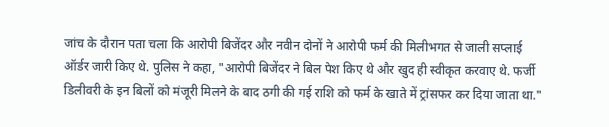जांच के दौरान पता चला कि आरोपी बिजेंदर और नवीन दोनों ने आरोपी फर्म की मिलीभगत से जाली सप्लाई ऑर्डर जारी किए थे. पुलिस ने कहा, "आरोपी बिजेंदर ने बिल पेश किए थे और खुद ही स्वीकृत करवाए थे. फर्जी डिलीवरी के इन बिलों को मंजूरी मिलने के बाद ठगी की गई राशि को फर्म के खाते में ट्रांसफर कर दिया जाता था."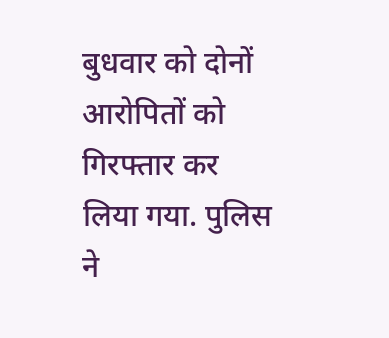बुधवार को दोनों आरोपितों को गिरफ्तार कर लिया गया. पुलिस ने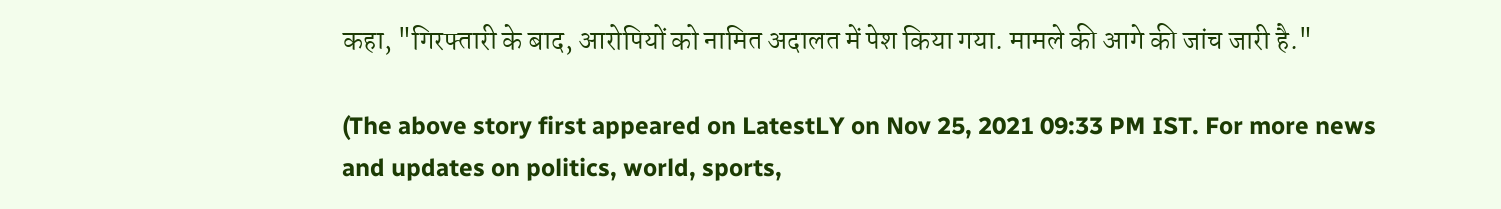कहा, "गिरफ्तारी के बाद, आरोपियों को नामित अदालत में पेश किया गया. मामले की आगे की जांच जारी है."

(The above story first appeared on LatestLY on Nov 25, 2021 09:33 PM IST. For more news and updates on politics, world, sports,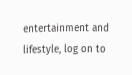entertainment and lifestyle, log on to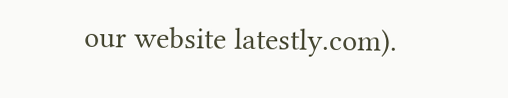our website latestly.com).